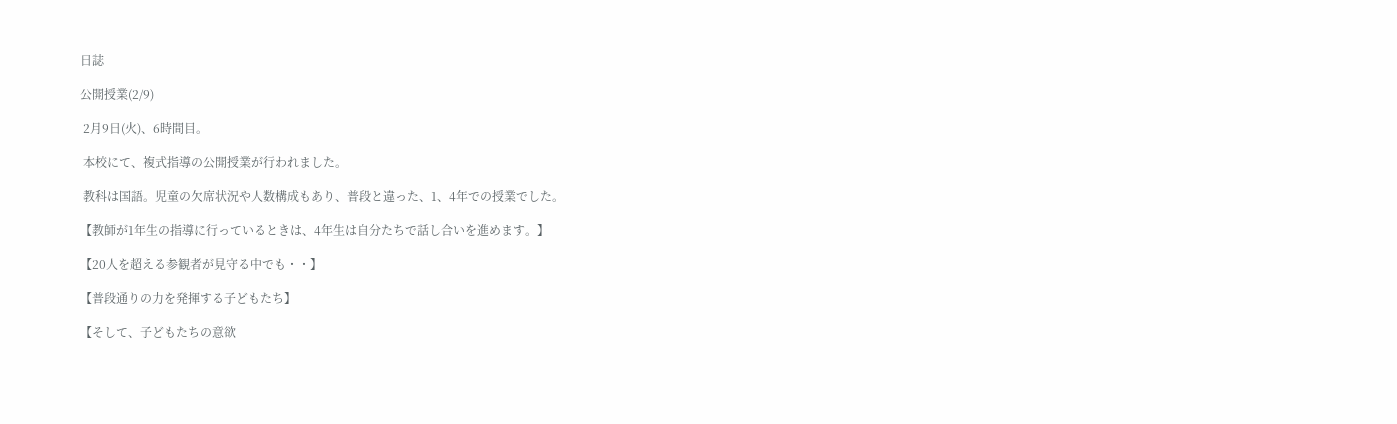日誌

公開授業(2/9)

 2月9日(火)、6時間目。

 本校にて、複式指導の公開授業が行われました。

 教科は国語。児童の欠席状況や人数構成もあり、普段と違った、1、4年での授業でした。

【教師が1年生の指導に行っているときは、4年生は自分たちで話し合いを進めます。】

【20人を超える参観者が見守る中でも・・】

【普段通りの力を発揮する子どもたち】

【そして、子どもたちの意欲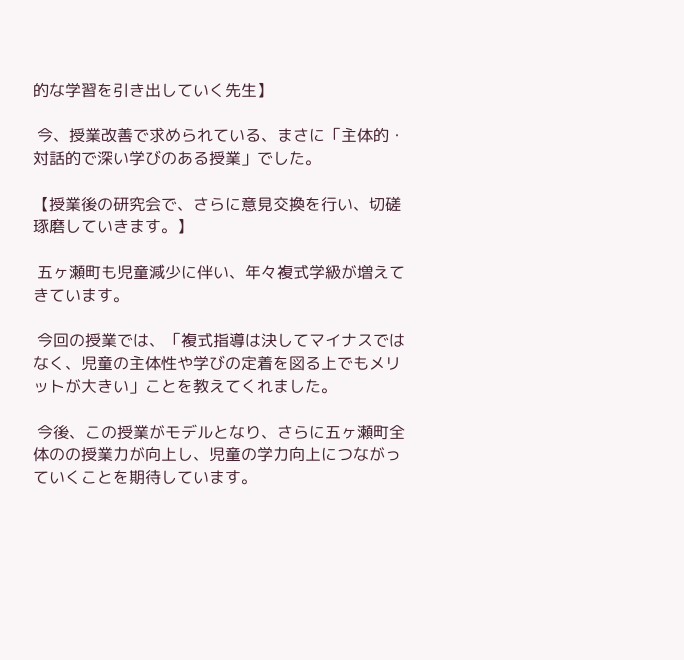的な学習を引き出していく先生】

 今、授業改善で求められている、まさに「主体的・対話的で深い学びのある授業」でした。

【授業後の研究会で、さらに意見交換を行い、切磋琢磨していきます。】

 五ヶ瀬町も児童減少に伴い、年々複式学級が増えてきています。

 今回の授業では、「複式指導は決してマイナスではなく、児童の主体性や学びの定着を図る上でもメリットが大きい」ことを教えてくれました。

 今後、この授業がモデルとなり、さらに五ヶ瀬町全体のの授業力が向上し、児童の学力向上につながっていくことを期待しています。